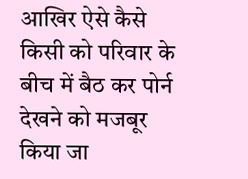आखिर ऐसे कैसे किसी को परिवार के बीच में बैठ कर पोर्न देखने को मजबूर किया जा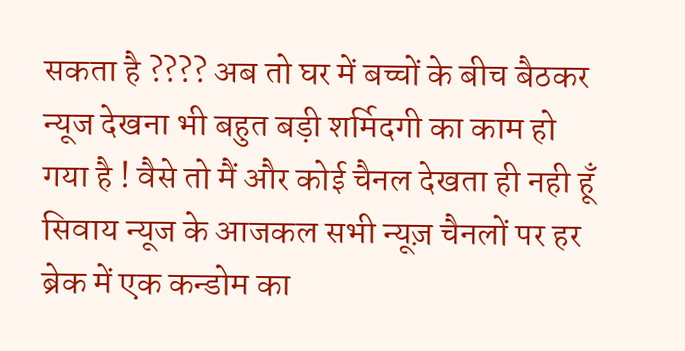सकता है ???? अब तो घर में बच्चों के बीच बैठकर न्यूज देखना भी बहुत बड़ी शर्मिदगी का काम हो गया है ! वैसे तो मैं और कोई चैनल देखता ही नही हूँ सिवाय न्यूज के आजकल सभी न्यूज़ चैनलों पर हर ब्रेक में एक कन्डोम का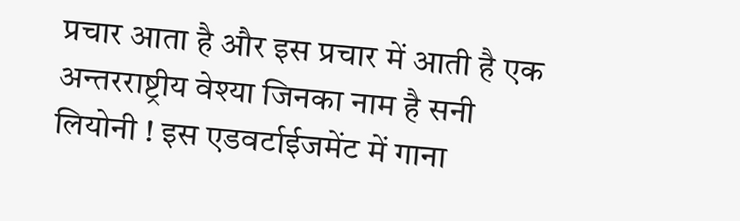प्रचार आता है और इस प्रचार में आती है एक अन्तरराष्ट्रीय वेश्या जिनका नाम है सनी लियोनी ! इस एडवर्टाईजमेंट में गाना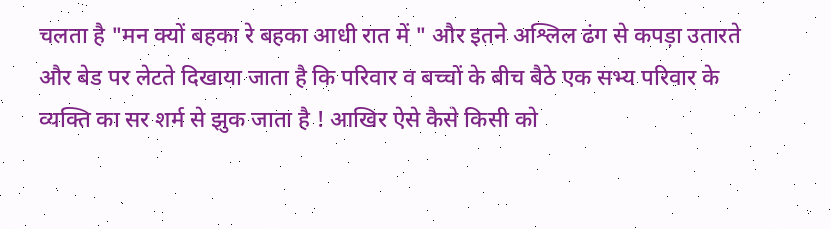चलता है "मन क्यों बहका रे बहका आधी रात में " और इतने अश्लिल ढंग से कपड़ा उतारते और बेड पर लेटते दिखाया जाता है कि परिवार व बच्चों के बीच बैठे एक सभ्य परिवार के व्यक्ति का सर शर्म से झुक जाता है ! आखिर ऐसे कैसे किसी को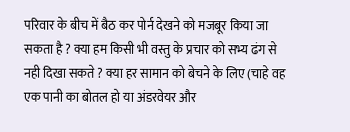परिवार के बीच में बैठ कर पोर्न देखने को मजबूर किया जा सकता है ? क्या हम किसी भी वस्तु के प्रचार को सभ्य ढंग से नही दिखा सकते ? क्या हर सामान को बेचने के लिए (चाहे वह एक पानी का बोतल हो या अंडरवेयर और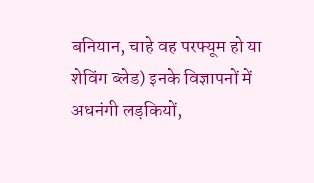बनियान, चाहे वह परफ्यूम हो या शेविंग ब्लेड) इनके विज्ञापनों में अधनंगी लड़कियों,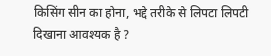किसिंग सीन का होना, भद्दे तरीके से लिपटा लिपटी दिखाना आवश्यक है ?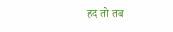हद तो तब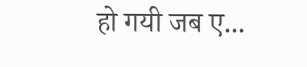हो गयी जब ए...